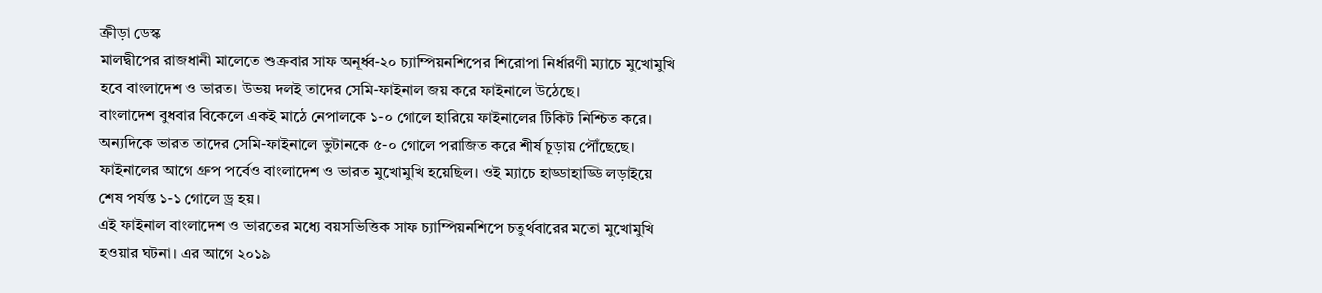ক্রীড়া ডেস্ক
মালদ্বীপের রাজধানী মালেতে শুক্রবার সাফ অনূর্ধ্ব-২০ চ্যাম্পিয়নশিপের শিরোপা নির্ধারণী ম্যাচে মুখোমুখি হবে বাংলাদেশ ও ভারত। উভয় দলই তাদের সেমি-ফাইনাল জয় করে ফাইনালে উঠেছে।
বাংলাদেশ বুধবার বিকেলে একই মাঠে নেপালকে ১-০ গোলে হারিয়ে ফাইনালের টিকিট নিশ্চিত করে। অন্যদিকে ভারত তাদের সেমি-ফাইনালে ভুটানকে ৫-০ গোলে পরাজিত করে শীর্ষ চূড়ায় পৌঁছেছে। ফাইনালের আগে গ্রুপ পর্বেও বাংলাদেশ ও ভারত মুখোমুখি হয়েছিল। ওই ম্যাচে হাড্ডাহাড্ডি লড়াইয়ে শেষ পর্যন্ত ১-১ গোলে ড্র হয়।
এই ফাইনাল বাংলাদেশ ও ভারতের মধ্যে বয়সভিত্তিক সাফ চ্যাম্পিয়নশিপে চতুর্থবারের মতো মুখোমুখি হওয়ার ঘটনা। এর আগে ২০১৯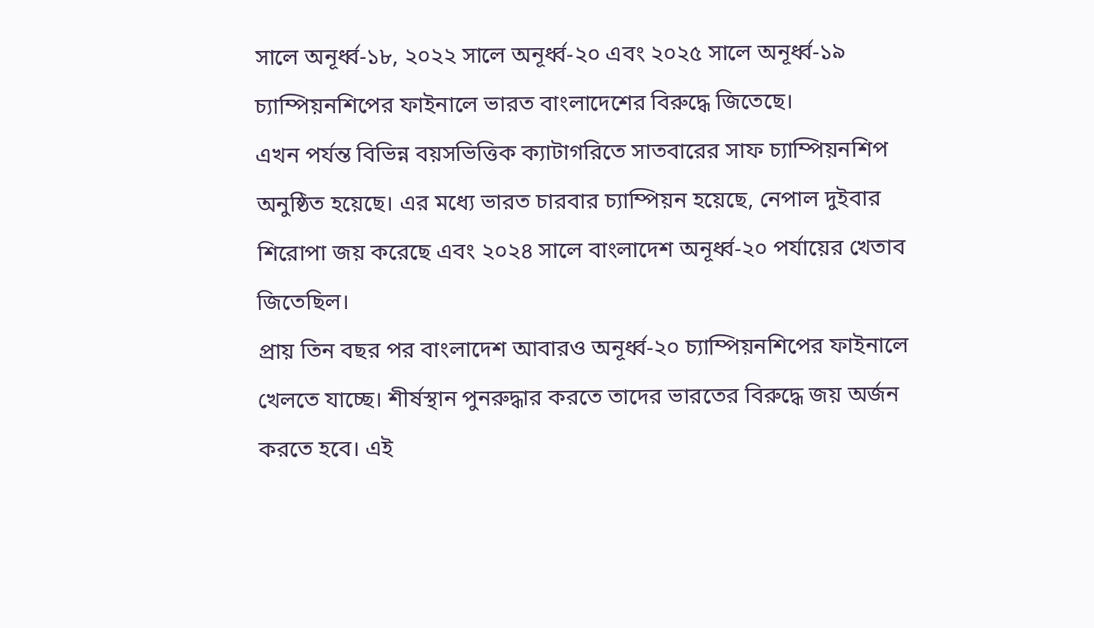সালে অনূর্ধ্ব-১৮, ২০২২ সালে অনূর্ধ্ব-২০ এবং ২০২৫ সালে অনূর্ধ্ব-১৯ চ্যাম্পিয়নশিপের ফাইনালে ভারত বাংলাদেশের বিরুদ্ধে জিতেছে।
এখন পর্যন্ত বিভিন্ন বয়সভিত্তিক ক্যাটাগরিতে সাতবারের সাফ চ্যাম্পিয়নশিপ অনুষ্ঠিত হয়েছে। এর মধ্যে ভারত চারবার চ্যাম্পিয়ন হয়েছে, নেপাল দুইবার শিরোপা জয় করেছে এবং ২০২৪ সালে বাংলাদেশ অনূর্ধ্ব-২০ পর্যায়ের খেতাব জিতেছিল।
প্রায় তিন বছর পর বাংলাদেশ আবারও অনূর্ধ্ব-২০ চ্যাম্পিয়নশিপের ফাইনালে খেলতে যাচ্ছে। শীর্ষস্থান পুনরুদ্ধার করতে তাদের ভারতের বিরুদ্ধে জয় অর্জন করতে হবে। এই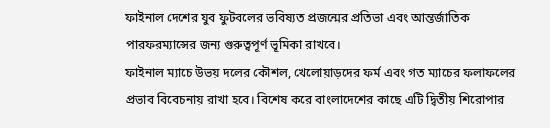ফাইনাল দেশের যুব ফুটবলের ভবিষ্যত প্রজন্মের প্রতিভা এবং আন্তর্জাতিক পারফরম্যান্সের জন্য গুরুত্বপূর্ণ ভূমিকা রাখবে।
ফাইনাল ম্যাচে উভয় দলের কৌশল, খেলোয়াড়দের ফর্ম এবং গত ম্যাচের ফলাফলের প্রভাব বিবেচনায় রাখা হবে। বিশেষ করে বাংলাদেশের কাছে এটি দ্বিতীয় শিরোপার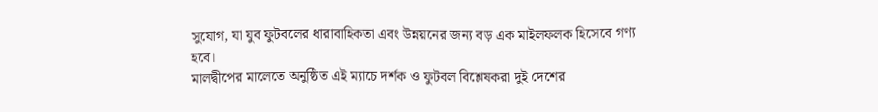সুযোগ, যা যুব ফুটবলের ধারাবাহিকতা এবং উন্নয়নের জন্য বড় এক মাইলফলক হিসেবে গণ্য হবে।
মালদ্বীপের মালেতে অনুষ্ঠিত এই ম্যাচে দর্শক ও ফুটবল বিশ্লেষকরা দুই দেশের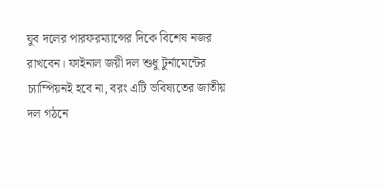যুব দলের পারফরম্যান্সের দিকে বিশেষ নজর রাখবেন। ফাইনাল জয়ী দল শুধু টুর্নামেন্টের চ্যাম্পিয়নই হবে না, বরং এটি ভবিষ্যতের জাতীয় দল গঠনে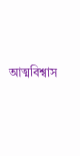আত্মবিশ্বাস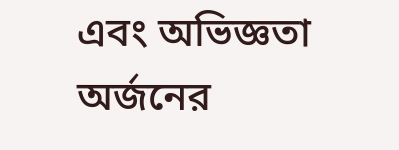এবং অভিজ্ঞতা অর্জনের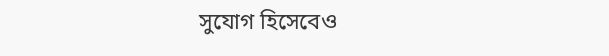সুযোগ হিসেবেও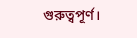গুরুত্বপূর্ণ।